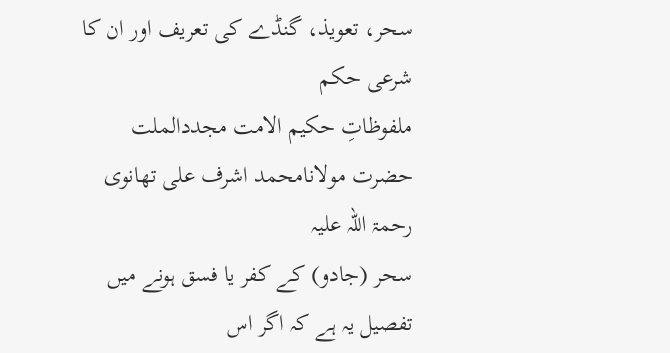سحر، تعویذ، گنڈے کی تعریف اور ان کا شرعی حکم
ملفوظاتِ حکیم الامت مجددالملت حضرت مولانامحمد اشرف علی تھانوی رحمۃ اللہ علیہ
سحر (جادو) کے کفر یا فسق ہونے میں تفصیل یہ ہے کہ اگر اس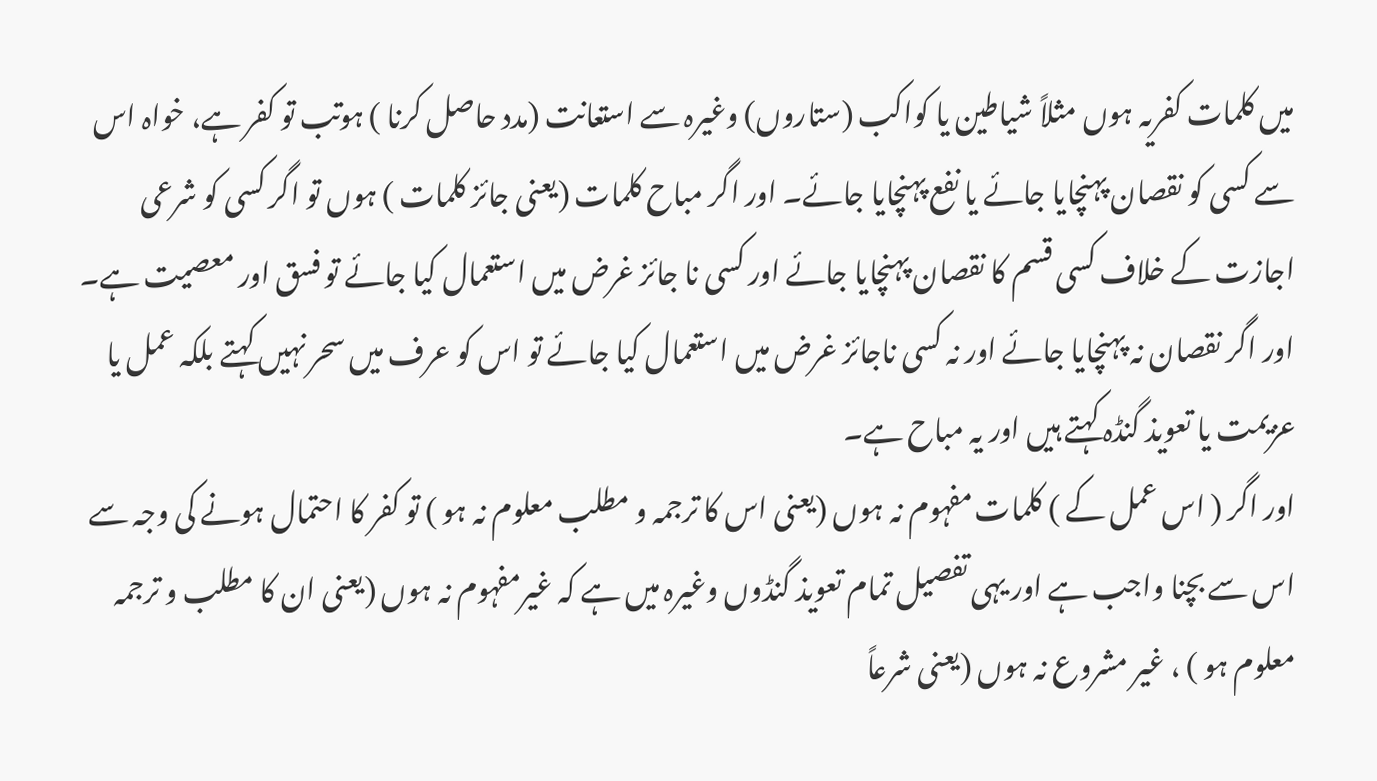میں کلمات کفریہ ہوں مثلاً شیاطین یا کواکب (ستاروں) وغیرہ سے استعانت (مدد حاصل کرنا ) ہوتب تو کفر ہے، خواہ اس سے کسی کو نقصان پہنچایا جائے یا نفع پہنچایا جائے۔ اور اگر مباح کلمات (یعنی جائز کلمات ) ہوں تو اگر کسی کو شرعی اجازت کے خلاف کسی قسم کا نقصان پہنچایا جائے اور کسی نا جائز غرض میں استعمال کیا جائے تو فسق اور معصیت ہے۔ اور اگر نقصان نہ پہنچایا جائے اور نہ کسی ناجائز غرض میں استعمال کیا جائے تو اس کو عرف میں سحر نہیں کہتے بلکہ عمل یا عزیمت یا تعویذ گنڈہ کہتے ہیں اور یہ مباح ہے۔
اور اگر ( اس عمل کے ) کلمات مفہوم نہ ہوں (یعنی اس کا ترجمہ و مطلب معلوم نہ ہو ) تو کفر کا احتمال ہونے کی وجہ سے اس سے بچنا واجب ہے اور یہی تفصیل تمام تعویذ گنڈوں وغیرہ میں ہے کہ غیرمفہوم نہ ہوں (یعنی ان کا مطلب و ترجمہ معلوم ہو ) ، غیر مشروع نہ ہوں (یعنی شرعاً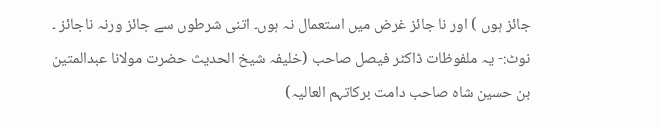جائز ہوں ) اور نا جائز غرض میں استعمال نہ ہوں۔ اتنی شرطوں سے جائز ورنہ ناجائز ۔
نوٹ:- یہ ملفوظات ڈاکٹر فیصل صاحب (خلیفہ شیخ الحدیث حضرت مولانا عبدالمتین بن حسین شاہ صاحب دامت برکاتہم العالیہ)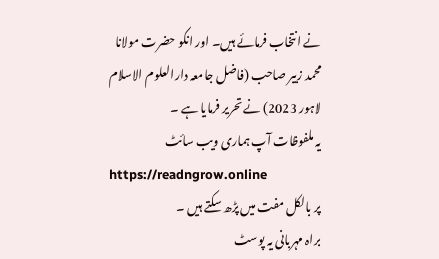نے انتخاب فرمائے ہیں۔ اور انکو حضرت مولانا محمد زبیر صاحب (فاضل جامعہ دارالعلوم الاسلام لاہور 2023) نے تحریر فرمایا ہے ۔
یہ ملفوظات آپ ہماری ویب سائٹ
https://readngrow.online
پر بالکل مفت میں پڑھ سکتے ہیں ۔
براہ مہربانی یہ پوسٹ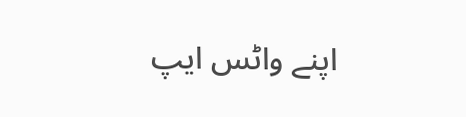اپنے واٹس ایپ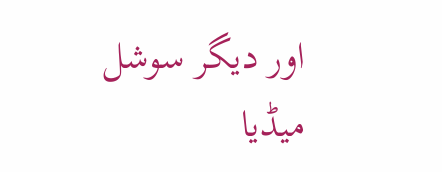اور دیگر سوشل میڈیا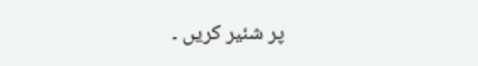پر شئیر کریں ۔